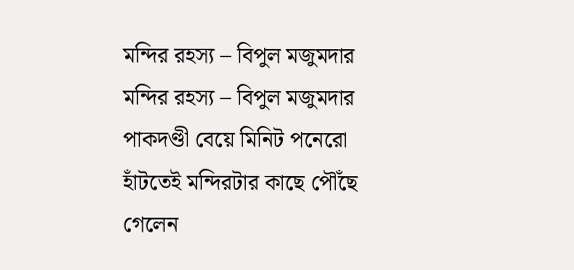মন্দির রহস্য – বিপুল মজুমদার
মন্দির রহস্য – বিপুল মজুমদার
পাকদণ্ডী বেয়ে মিনিট পনেরো হাঁটতেই মন্দিরটার কাছে পৌঁছে গেলেন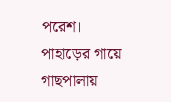পরেশ। পাহাড়ের গায়ে গাছপালায়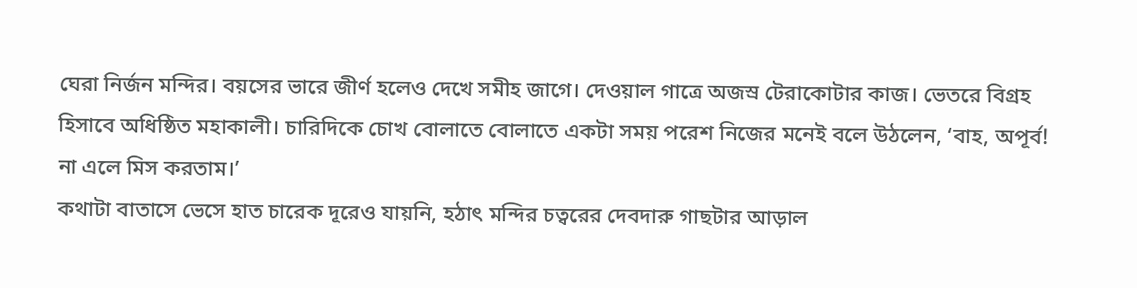ঘেরা নির্জন মন্দির। বয়সের ভারে জীর্ণ হলেও দেখে সমীহ জাগে। দেওয়াল গাত্রে অজস্র টেরাকোটার কাজ। ভেতরে বিগ্রহ হিসাবে অধিষ্ঠিত মহাকালী। চারিদিকে চোখ বোলাতে বোলাতে একটা সময় পরেশ নিজের মনেই বলে উঠলেন, ‘বাহ, অপূর্ব! না এলে মিস করতাম।’
কথাটা বাতাসে ভেসে হাত চারেক দূরেও যায়নি, হঠাৎ মন্দির চত্বরের দেবদারু গাছটার আড়াল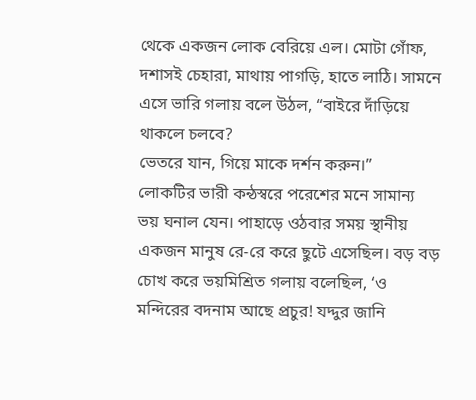থেকে একজন লোক বেরিয়ে এল। মোটা গোঁফ, দশাসই চেহারা, মাথায় পাগড়ি, হাতে লাঠি। সামনে এসে ভারি গলায় বলে উঠল, “বাইরে দাঁড়িয়ে থাকলে চলবে?
ভেতরে যান, গিয়ে মাকে দর্শন করুন।”
লোকটির ভারী কন্ঠস্বরে পরেশের মনে সামান্য ভয় ঘনাল যেন। পাহাড়ে ওঠবার সময় স্থানীয় একজন মানুষ রে-রে করে ছুটে এসেছিল। বড় বড় চোখ করে ভয়মিশ্রিত গলায় বলেছিল, ‘ও মন্দিরের বদনাম আছে প্রচুর! যদ্দুর জানি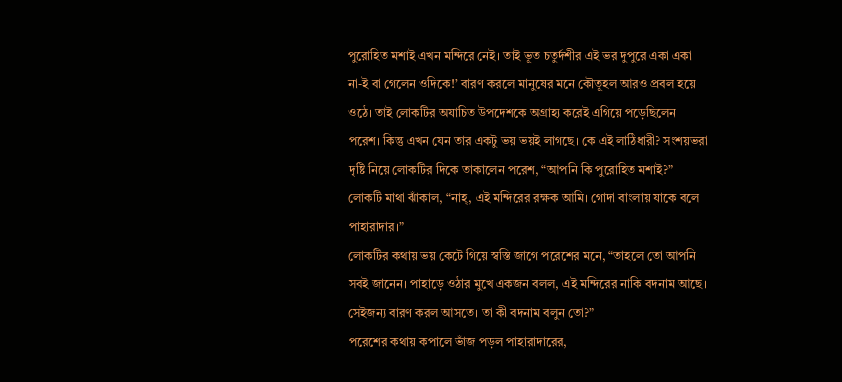পুরোহিত মশাই এখন মন্দিরে নেই। তাই ভূত চতুর্দশীর এই ভর দুপুরে একা একা না-ই বা গেলেন ওদিকে!’ বারণ করলে মানুষের মনে কৌতূহল আরও প্রবল হয়ে ওঠে। তাই লোকটির অযাচিত উপদেশকে অগ্রাহ্য করেই এগিয়ে পড়েছিলেন পরেশ। কিন্তু এখন যেন তার একটু ভয় ভয়ই লাগছে। কে এই লাঠিধারী? সংশয়ভরা দৃষ্টি নিয়ে লোকটির দিকে তাকালেন পরেশ, “আপনি কি পুরোহিত মশাই?”
লোকটি মাথা ঝাঁকাল, “নাহ্, এই মন্দিরের রক্ষক আমি। গোদা বাংলায় যাকে বলে পাহারাদার।”
লোকটির কথায় ভয় কেটে গিয়ে স্বস্তি জাগে পরেশের মনে, “তাহলে তো আপনি সবই জানেন। পাহাড়ে ওঠার মুখে একজন বলল, এই মন্দিরের নাকি বদনাম আছে। সেইজন্য বারণ করল আসতে। তা কী বদনাম বলুন তো?”
পরেশের কথায় কপালে ভাঁজ পড়ল পাহারাদারের,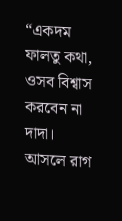“একদম ফালতু কথা, ওসব বিশ্বাস করবেন না দাদা। আসলে রাগ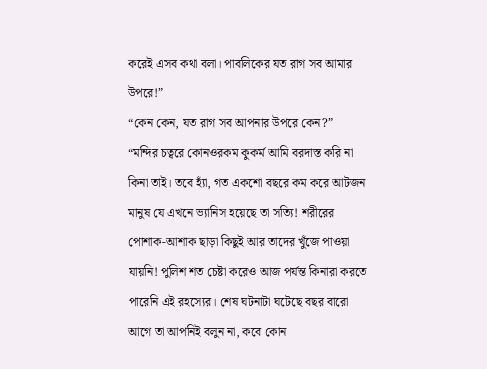করেই এসব কথা বলা। পাবলিকের যত রাগ সব আমার উপরে!”
“কেন কেন, যত রাগ সব আপনার উপরে কেন?”
“মন্দির চত্বরে কোনওরকম কুকর্ম আমি বরদাস্ত করি না কিনা তাই। তবে হ্যাঁ, গত একশো বছরে কম করে আটজন মানুষ যে এখনে ভ্যানিস হয়েছে তা সত্যি! শরীরের পোশাক-আশাক ছাড়া কিছুই আর তাদের খুঁজে পাওয়া যায়নি! পুলিশ শত চেষ্টা করেও আজ পর্যন্ত কিনারা করতে পারেনি এই রহস্যের। শেষ ঘটনাটা ঘটেছে বছর বারো আগে তা আপনিই বলুন না, কবে কোন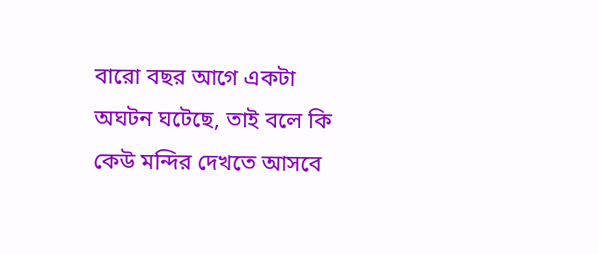বারো বছর আগে একটা অঘটন ঘটেছে, তাই বলে কি কেউ মন্দির দেখতে আসবে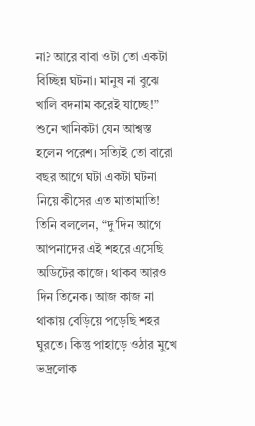না? আরে বাবা ওটা তো একটা বিচ্ছিন্ন ঘটনা। মানুষ না বুঝে খালি বদনাম করেই যাচ্ছে!”
শুনে খানিকটা যেন আশ্বস্ত হলেন পরেশ। সত্যিই তো বারো বছর আগে ঘটা একটা ঘটনা নিয়ে কীসের এত মাতামাতি! তিনি বললেন, “দু’দিন আগে আপনাদের এই শহরে এসেছি অডিটের কাজে। থাকব আরও দিন তিনেক। আজ কাজ না থাকায় বেড়িয়ে পড়েছি শহর ঘুরতে। কিন্তু পাহাড়ে ওঠার মুখে ভদ্রলোক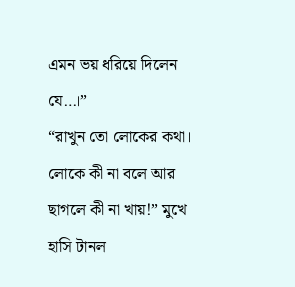এমন ভয় ধরিয়ে দিলেন যে…।”
“রাখুন তো লোকের কথা। লোকে কী না বলে আর ছাগলে কী না খায়!” মুখে হাসি টানল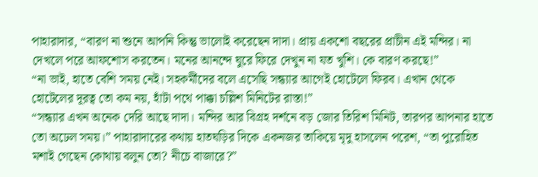পাহারাদার, “বারণ না শুনে আপনি কিন্তু ভালোই করেছেন দাদা। প্রায় একশো বছরের প্রাচীন এই মন্দির। না দেখলে পরে আফশোস করতেন। মনের আনন্দে ঘুরে ফিরে দেখুন না যত খুশি। কে বারণ করছে!”
“না ভাই, হাতে বেশি সময় নেই। সহকর্মীদের বলে এসেছি সন্ধ্যার আগেই হোটেলে ফিরব। এখান থেকে হোটেলের দূরত্ব তো কম নয়, হাঁটা পথে পাক্কা চল্লিশ মিনিটের রাস্তা!”
“সন্ধ্যার এখন অনেক দেরি আছে দাদা। মন্দির আর বিগ্রহ দর্শনে বড় জোর তিরিশ মিনিট, তারপর আপনার হাতে তো অঢেল সময়।” পাহারাদারের কথায় হাতঘড়ির দিকে একনজর তাকিয়ে মৃদু হাসলেন পরেশ, “তা পুরোহিত মশাই গেছেন কোথায় বলুন তো? নীচে বাজারে?”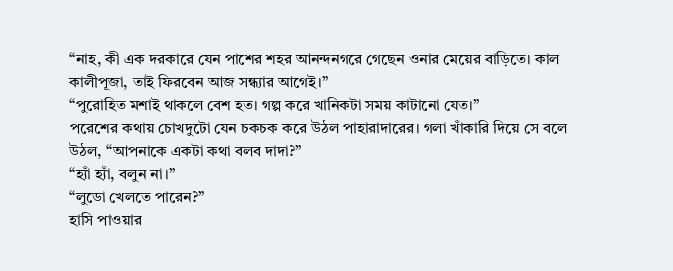“নাহ, কী এক দরকারে যেন পাশের শহর আনন্দনগরে গেছেন ওনার মেয়ের বাড়িতে। কাল কালীপূজা, তাই ফিরবেন আজ সন্ধ্যার আগেই।”
“পুরোহিত মশাই থাকলে বেশ হত। গল্প করে খানিকটা সময় কাটানো যেত।”
পরেশের কথায় চোখদুটো যেন চকচক করে উঠল পাহারাদারের। গলা খাঁকারি দিয়ে সে বলে উঠল, “আপনাকে একটা কথা বলব দাদা?”
“হ্যাঁ হ্যাঁ, বলুন না।”
“লুডো খেলতে পারেন?”
হাসি পাওয়ার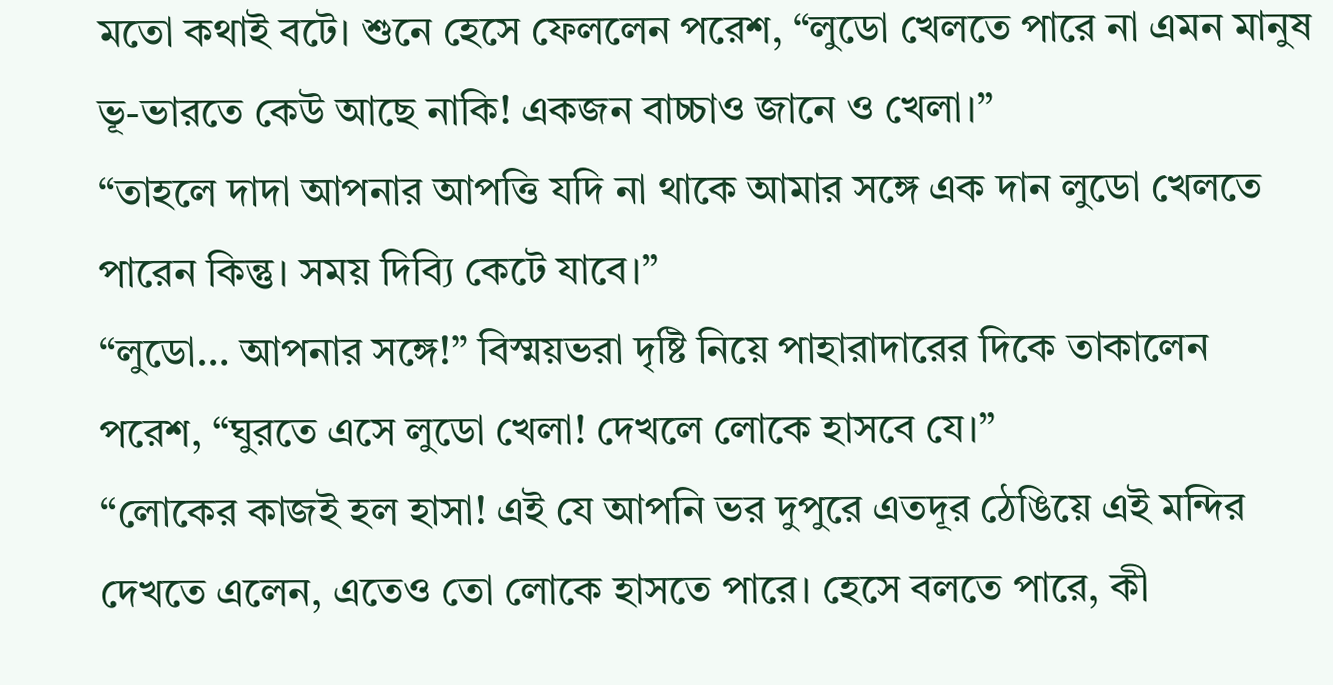মতো কথাই বটে। শুনে হেসে ফেললেন পরেশ, “লুডো খেলতে পারে না এমন মানুষ ভূ-ভারতে কেউ আছে নাকি! একজন বাচ্চাও জানে ও খেলা।”
“তাহলে দাদা আপনার আপত্তি যদি না থাকে আমার সঙ্গে এক দান লুডো খেলতে পারেন কিন্তু। সময় দিব্যি কেটে যাবে।”
“লুডো… আপনার সঙ্গে!” বিস্ময়ভরা দৃষ্টি নিয়ে পাহারাদারের দিকে তাকালেন পরেশ, “ঘুরতে এসে লুডো খেলা! দেখলে লোকে হাসবে যে।”
“লোকের কাজই হল হাসা! এই যে আপনি ভর দুপুরে এতদূর ঠেঙিয়ে এই মন্দির দেখতে এলেন, এতেও তো লোকে হাসতে পারে। হেসে বলতে পারে, কী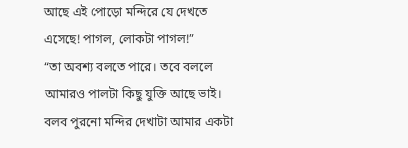আছে এই পোড়ো মন্দিরে যে দেখতে এসেছে! পাগল, লোকটা পাগল!”
“তা অবশ্য বলতে পারে। তবে বললে আমারও পালটা কিছু যুক্তি আছে ভাই। বলব পুরনো মন্দির দেখাটা আমার একটা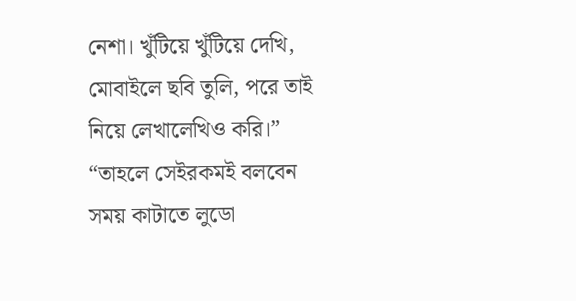নেশা। খুঁটিয়ে খুঁটিয়ে দেখি, মোবাইলে ছবি তুলি, পরে তাই নিয়ে লেখালেখিও করি।”
“তাহলে সেইরকমই বলবেন সময় কাটাতে লুডো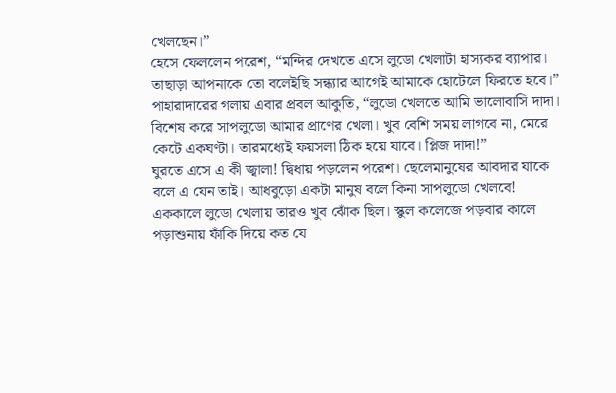খেলছেন।”
হেসে ফেললেন পরেশ, “মন্দির দেখতে এসে লুডো খেলাটা হাস্যকর ব্যাপার। তাছাড়া আপনাকে তো বলেইছি সন্ধ্যার আগেই আমাকে হোটেলে ফিরতে হবে।”
পাহারাদারের গলায় এবার প্রবল আকুতি, “লুডো খেলতে আমি ভালোবাসি দাদা। বিশেষ করে সাপলুডো আমার প্রাণের খেলা। খুব বেশি সময় লাগবে না, মেরে কেটে একঘণ্টা। তারমধ্যেই ফয়সলা ঠিক হয়ে যাবে। প্লিজ দাদা!”
ঘুরতে এসে এ কী জ্বালা! দ্বিধায় পড়লেন পরেশ। ছেলেমানুষের আবদার যাকে বলে এ যেন তাই। আধবুড়ো একটা মানুষ বলে কিনা সাপলুডো খেলবে! এককালে লুডো খেলায় তারও খুব ঝোঁক ছিল। স্কুল কলেজে পড়বার কালে পড়াশুনায় ফাঁকি দিয়ে কত যে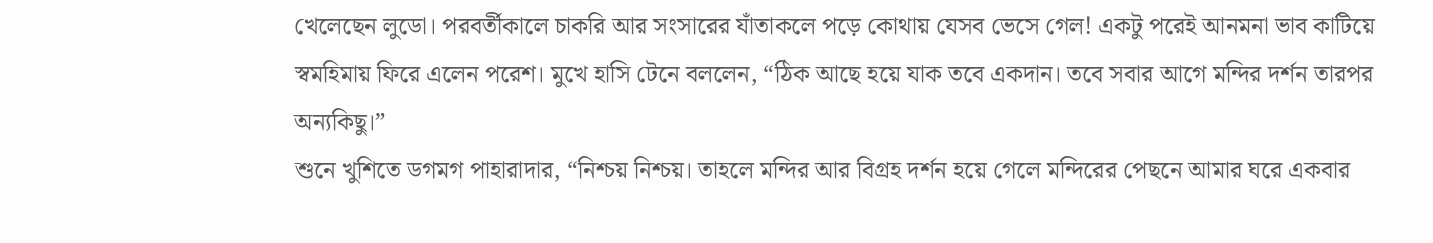খেলেছেন লুডো। পরবর্তীকালে চাকরি আর সংসারের যাঁতাকলে পড়ে কোথায় যেসব ভেসে গেল! একটু পরেই আনমনা ভাব কাটিয়ে স্বমহিমায় ফিরে এলেন পরেশ। মুখে হাসি টেনে বললেন, “ঠিক আছে হয়ে যাক তবে একদান। তবে সবার আগে মন্দির দর্শন তারপর অন্যকিছু।”
শুনে খুশিতে ডগমগ পাহারাদার, “নিশ্চয় নিশ্চয়। তাহলে মন্দির আর বিগ্রহ দর্শন হয়ে গেলে মন্দিরের পেছনে আমার ঘরে একবার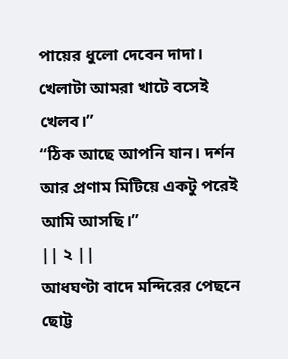পায়ের ধুলো দেবেন দাদা। খেলাটা আমরা খাটে বসেই খেলব।”
“ঠিক আছে আপনি যান। দর্শন আর প্রণাম মিটিয়ে একটু পরেই আমি আসছি।”
|| ২ ||
আধঘণ্টা বাদে মন্দিরের পেছনে ছোট্ট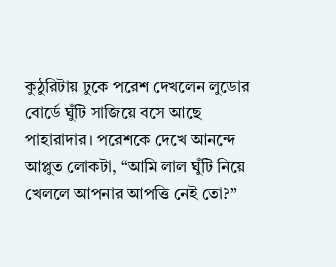কুঠুরিটায় ঢুকে পরেশ দেখলেন লুডোর বোর্ডে ঘুঁটি সাজিয়ে বসে আছে পাহারাদার। পরেশকে দেখে আনন্দে আপ্লুত লোকটা, “আমি লাল ঘুঁটি নিয়ে খেললে আপনার আপত্তি নেই তো?”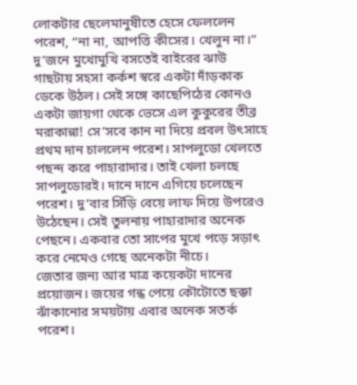লোকটার ছেলেমানুষীতে হেসে ফেললেন পরেশ, “না না, আপত্তি কীসের। খেলুন না।”
দু’জনে মুখোমুখি বসতেই বাইরের ঝাউ গাছটায় সহসা কর্কশ স্বরে একটা দাঁড়কাক ডেকে উঠল। সেই সঙ্গে কাছেপিঠের কোনও একটা জায়গা থেকে ভেসে এল কুকুরের তীব্র মরাকান্না! সে’সবে কান না দিয়ে প্রবল উৎসাহে প্রথম দান চাললেন পরেশ। সাপলুডো খেলতে পছন্দ করে পাহারাদার। তাই খেলা চলছে সাপলুডোরই। দানে দানে এগিয়ে চলেছেন পরেশ। দু’বার সিঁড়ি বেয়ে লাফ দিয়ে উপরেও উঠেছেন। সেই তুলনায় পাহারাদার অনেক পেছনে। একবার তো সাপের মুখে পড়ে সড়াৎ করে নেমেও গেছে অনেকটা নীচে।
জেতার জন্য আর মাত্র কয়েকটা দানের প্রয়োজন। জয়ের গন্ধ পেয়ে কৌটোতে ছক্কা ঝাঁকানোর সময়টায় এবার অনেক সতর্ক পরেশ।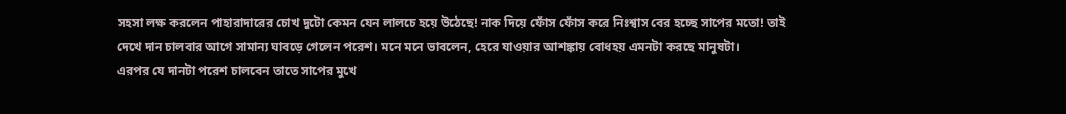সহসা লক্ষ করলেন পাহারাদারের চোখ দুটো কেমন যেন লালচে হয়ে উঠেছে! নাক দিয়ে ফোঁস ফোঁস করে নিঃশ্বাস বের হচ্ছে সাপের মতো! তাই দেখে দান চালবার আগে সামান্য ঘাবড়ে গেলেন পরেশ। মনে মনে ভাবলেন, হেরে যাওয়ার আশঙ্কায় বোধহয় এমনটা করছে মানুষটা।
এরপর যে দানটা পরেশ চালবেন তাতে সাপের মুখে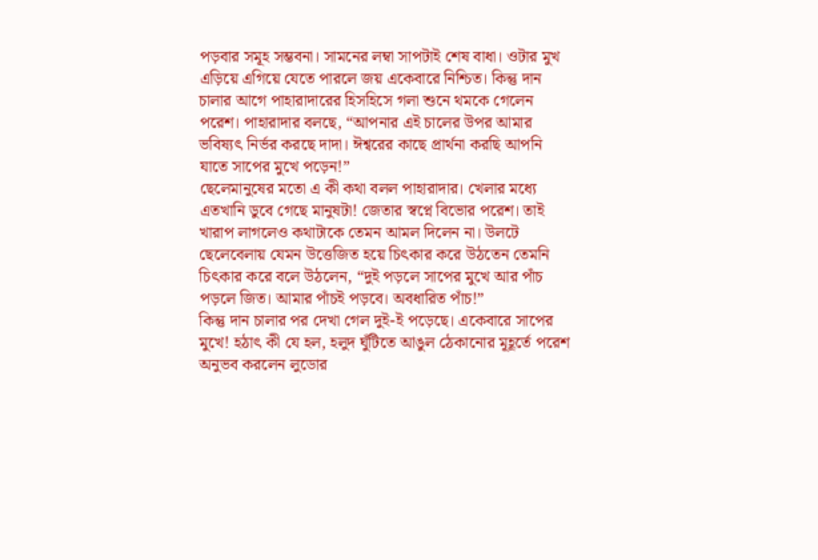পড়বার সমূহ সম্ভবনা। সামনের লম্বা সাপটাই শেষ বাধা। ওটার মুখ এড়িয়ে এগিয়ে যেতে পারলে জয় একেবারে নিশ্চিত। কিন্তু দান চালার আগে পাহারাদারের হিসহিসে গলা শুনে থমকে গেলেন পরেশ। পাহারাদার বলছে, “আপনার এই চালের উপর আমার ভবিষ্যৎ নির্ভর করছে দাদা। ঈশ্বরের কাছে প্রার্থনা করছি আপনি যাতে সাপের মুখে পড়েন!”
ছেলেমানুষের মতো এ কী কথা বলল পাহারাদার। খেলার মধ্যে এতখানি ডুবে গেছে মানুষটা! জেতার স্বপ্নে বিভোর পরেশ। তাই খারাপ লাগলেও কথাটাকে তেমন আমল দিলেন না। উলটে ছেলেবেলায় যেমন উত্তেজিত হয়ে চিৎকার করে উঠতেন তেমনি চিৎকার করে বলে উঠলেন, “দুই পড়লে সাপের মুখে আর পাঁচ পড়লে জিত। আমার পাঁচই পড়বে। অবধারিত পাঁচ!”
কিন্তু দান চালার পর দেখা গেল দুই-ই পড়েছে। একেবারে সাপের মুখে! হঠাৎ কী যে হল, হলুদ ঘুঁটিতে আঙুল ঠেকানোর মূহূর্তে পরেশ অনুভব করলেন লুডোর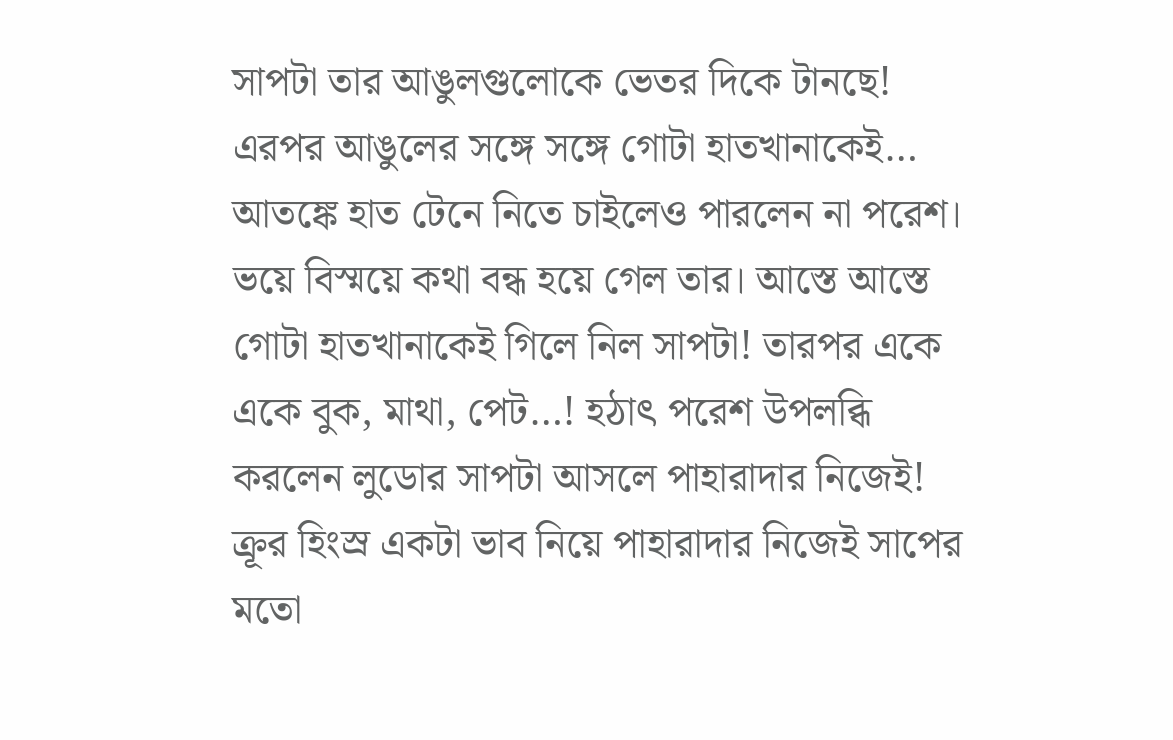সাপটা তার আঙুলগুলোকে ভেতর দিকে টানছে! এরপর আঙুলের সঙ্গে সঙ্গে গোটা হাতখানাকেই… আতঙ্কে হাত টেনে নিতে চাইলেও পারলেন না পরেশ। ভয়ে বিস্ময়ে কথা বন্ধ হয়ে গেল তার। আস্তে আস্তে গোটা হাতখানাকেই গিলে নিল সাপটা! তারপর একে একে বুক, মাথা, পেট…! হঠাৎ পরেশ উপলব্ধি করলেন লুডোর সাপটা আসলে পাহারাদার নিজেই! ক্রূর হিংস্র একটা ভাব নিয়ে পাহারাদার নিজেই সাপের মতো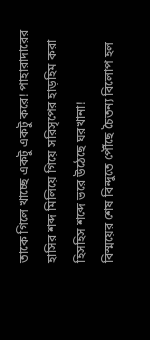তাকে গিলে খাচ্ছে একটু একটু করে! পাহারাদারের হাসির শব্দ মিলিয়ে গিয়ে সরিসৃপের হাড়হিম করা হিসহিস শব্দে ভরে উঠেছে ঘরখানা!
বিস্ময়ের শেষ বিন্দুতে পৌঁছে চৈতন্য বিলোপ হল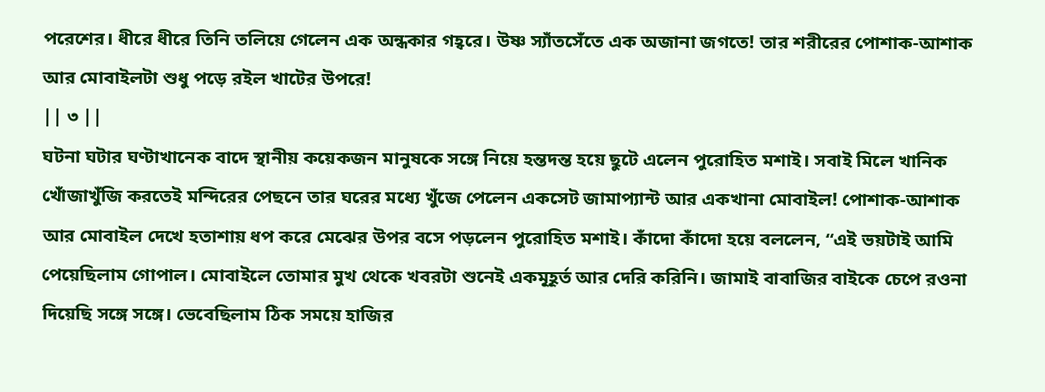পরেশের। ধীরে ধীরে তিনি তলিয়ে গেলেন এক অন্ধকার গহ্বরে। উষ্ণ স্যাঁতসেঁতে এক অজানা জগতে! তার শরীরের পোশাক-আশাক আর মোবাইলটা শুধু পড়ে রইল খাটের উপরে!
|| ৩ ||
ঘটনা ঘটার ঘণ্টাখানেক বাদে স্থানীয় কয়েকজন মানুষকে সঙ্গে নিয়ে হন্তদন্ত হয়ে ছুটে এলেন পুরোহিত মশাই। সবাই মিলে খানিক খোঁজাখুঁজি করতেই মন্দিরের পেছনে তার ঘরের মধ্যে খুঁজে পেলেন একসেট জামাপ্যান্ট আর একখানা মোবাইল! পোশাক-আশাক আর মোবাইল দেখে হতাশায় ধপ করে মেঝের উপর বসে পড়লেন পুরোহিত মশাই। কাঁদো কাঁদো হয়ে বললেন, “এই ভয়টাই আমি পেয়েছিলাম গোপাল। মোবাইলে তোমার মুখ থেকে খবরটা শুনেই একমূহূর্ত আর দেরি করিনি। জামাই বাবাজির বাইকে চেপে রওনা দিয়েছি সঙ্গে সঙ্গে। ভেবেছিলাম ঠিক সময়ে হাজির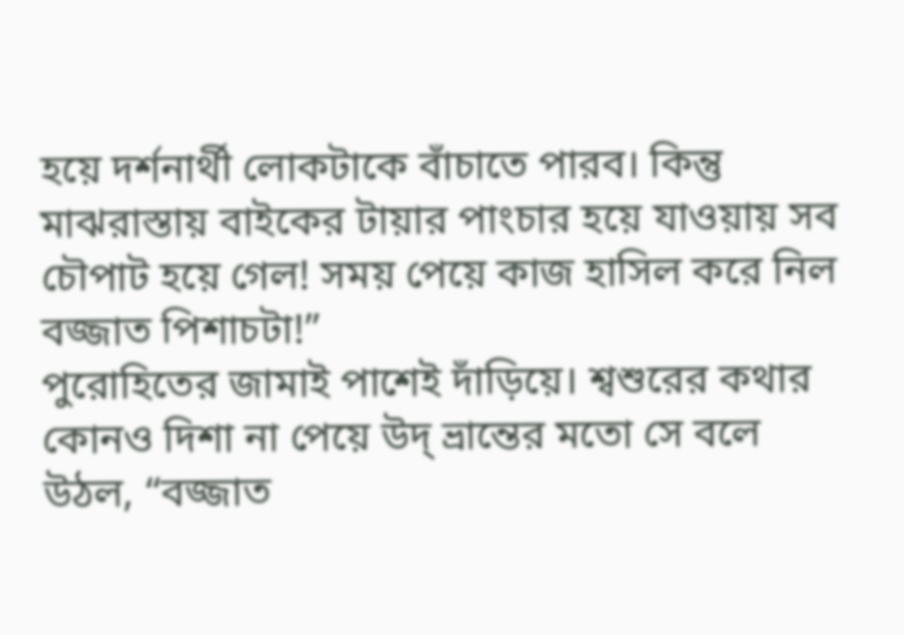হয়ে দর্শনার্থী লোকটাকে বাঁচাতে পারব। কিন্তু মাঝরাস্তায় বাইকের টায়ার পাংচার হয়ে যাওয়ায় সব চৌপাট হয়ে গেল! সময় পেয়ে কাজ হাসিল করে নিল বজ্জাত পিশাচটা!”
পুরোহিতের জামাই পাশেই দাঁড়িয়ে। শ্বশুরের কথার কোনও দিশা না পেয়ে উদ্ ভ্রান্তের মতো সে বলে উঠল, “বজ্জাত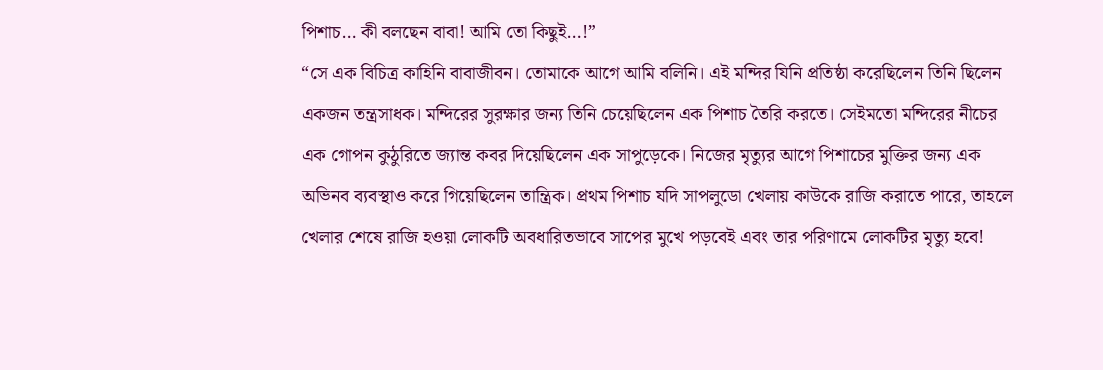পিশাচ… কী বলছেন বাবা! আমি তো কিছুই…!”
“সে এক বিচিত্র কাহিনি বাবাজীবন। তোমাকে আগে আমি বলিনি। এই মন্দির যিনি প্রতিষ্ঠা করেছিলেন তিনি ছিলেন একজন তন্ত্রসাধক। মন্দিরের সুরক্ষার জন্য তিনি চেয়েছিলেন এক পিশাচ তৈরি করতে। সেইমতো মন্দিরের নীচের এক গোপন কুঠুরিতে জ্যান্ত কবর দিয়েছিলেন এক সাপুড়েকে। নিজের মৃত্যুর আগে পিশাচের মুক্তির জন্য এক অভিনব ব্যবস্থাও করে গিয়েছিলেন তান্ত্রিক। প্রথম পিশাচ যদি সাপলুডো খেলায় কাউকে রাজি করাতে পারে, তাহলে খেলার শেষে রাজি হওয়া লোকটি অবধারিতভাবে সাপের মুখে পড়বেই এবং তার পরিণামে লোকটির মৃত্যু হবে!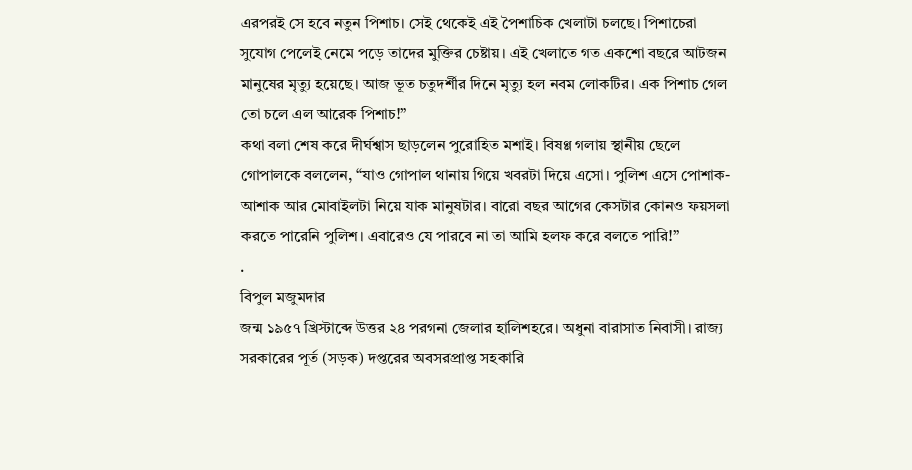এরপরই সে হবে নতুন পিশাচ। সেই থেকেই এই পৈশাচিক খেলাটা চলছে। পিশাচেরা সুযোগ পেলেই নেমে পড়ে তাদের মুক্তির চেষ্টায়। এই খেলাতে গত একশো বছরে আটজন মানুষের মৃত্যু হয়েছে। আজ ভূত চতুদর্শীর দিনে মৃত্যু হল নবম লোকটির। এক পিশাচ গেল তো চলে এল আরেক পিশাচ!”
কথা বলা শেষ করে দীর্ঘশ্বাস ছাড়লেন পুরোহিত মশাই। বিষণ্ণ গলায় স্থানীয় ছেলে গোপালকে বললেন, “যাও গোপাল থানায় গিয়ে খবরটা দিয়ে এসো। পুলিশ এসে পোশাক-আশাক আর মোবাইলটা নিয়ে যাক মানুষটার। বারো বছর আগের কেসটার কোনও ফয়সলা করতে পারেনি পুলিশ। এবারেও যে পারবে না তা আমি হলফ করে বলতে পারি!”
.
বিপুল মজুমদার
জন্ম ১৯৫৭ খ্রিস্টাব্দে উত্তর ২৪ পরগনা জেলার হালিশহরে। অধুনা বারাসাত নিবাসী। রাজ্য সরকারের পূর্ত (সড়ক) দপ্তরের অবসরপ্রাপ্ত সহকারি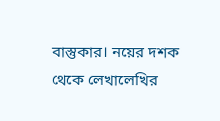বাস্তুকার। নয়ের দশক থেকে লেখালেখির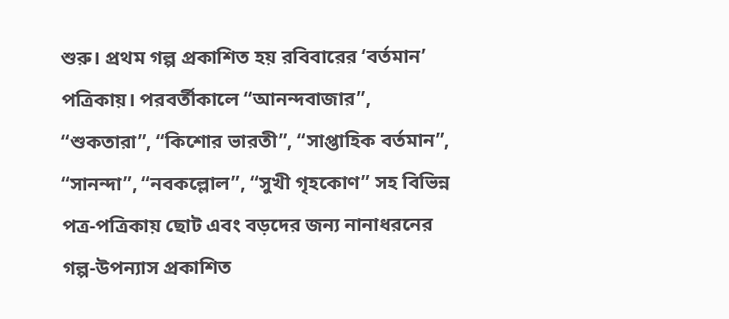শুরু। প্রথম গল্প প্রকাশিত হয় রবিবারের ‘বর্তমান’ পত্রিকায়। পরবর্তীকালে “আনন্দবাজার”, “শুকতারা”, “কিশোর ভারতী”, “সাপ্তাহিক বর্তমান”, “সানন্দা”, “নবকল্লোল”, “সুখী গৃহকোণ” সহ বিভিন্ন পত্র-পত্রিকায় ছোট এবং বড়দের জন্য নানাধরনের গল্প-উপন্যাস প্রকাশিত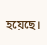হয়েছে।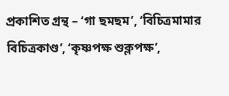প্রকাশিত গ্রন্থ – ‘গা ছমছম’, ‘বিচিত্রমামার বিচিত্রকাণ্ড’, ‘কৃষ্ণপক্ষ শুক্লপক্ষ’,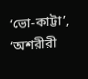‘ভো-কাট্টা’, ‘অশরীরী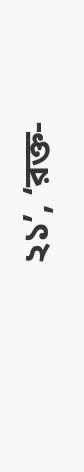২১’, ‘রক্ত-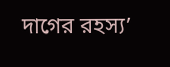দাগের রহস্য’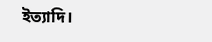ইত্যাদি।